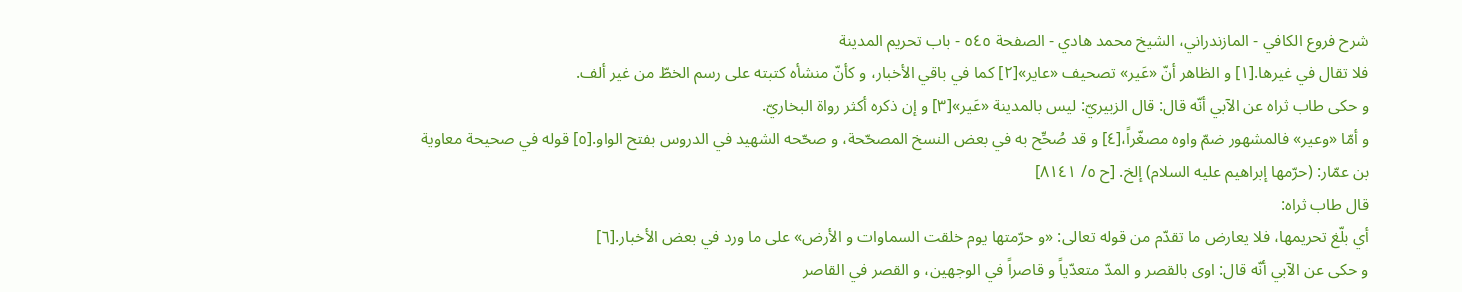شرح فروع الكافي - المازندراني، الشيخ محمد هادي - الصفحة ٥٤٥ - باب تحريم المدينة
فلا تقال في غيرها.[١] و الظاهر أنّ «عَير» تصحيف «عاير»[٢] كما في باقي الأخبار، و كأنّ منشأه كتبته على رسم الخطّ من غير ألف.
و حكى طاب ثراه عن الآبي أنّه قال: قال الزبيريّ: ليس بالمدينة «عَير»[٣] و إن ذكره أكثر رواة البخاريّ.
و أمّا «وعير» فالمشهور ضمّ واوه مصغّراً،[٤] و قد صُحِّح به في بعض النسخ المصحّحة، و صحّحه الشهيد في الدروس بفتح الواو.[٥] قوله في صحيحة معاوية بن عمّار: (حرّمها إبراهيم عليه السلام) إلخ. [ح ٥/ ٨١٤١]
قال طاب ثراه:
أي بلّغ تحريمها، فلا يعارض ما تقدّم من قوله تعالى: «و حرّمتها يوم خلقت السماوات و الأرض» على ما ورد في بعض الأخبار.[٦]
و حكى عن الآبي أنّه قال: اوى بالقصر و المدّ متعدّياً و قاصراً في الوجهين، و القصر في القاصر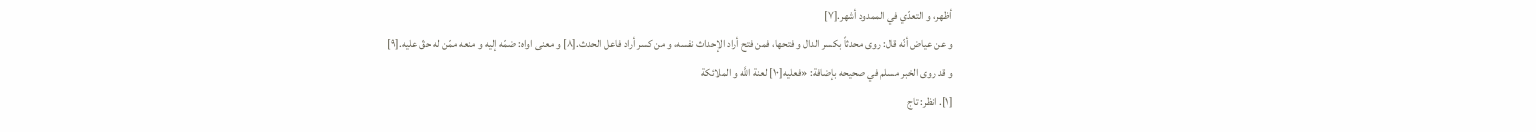أظهر، و التعدّي في الممدود أشهر.[٧]
و عن عياض أنّه قال: روى محدثاً بكسر الدال و فتحها، فمن فتح أراد الإحداث نفسه، و من كسر أراد فاعل الحدث.[٨] و معنى اواه: ضمّه إليه و منعه ممّن له حقّ عليه.[٩]
و قد روى الخبر مسلم في صحيحه بإضافة: «فعليه[١٠] لعنة اللَّه و الملائكة
[١]. انظر: تاج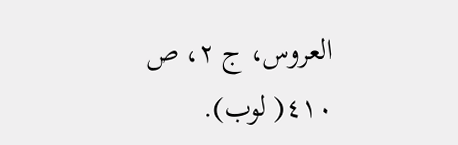العروس، ج ٢، ص ٤١٠( لوب).